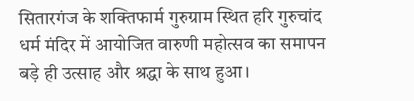सितारगंज के शक्तिफार्म गुरुग्राम स्थित हरि गुरुचांद धर्म मंदिर में आयोजित वारुणी महोत्सव का समापन बड़े ही उत्साह और श्रद्धा के साथ हुआ।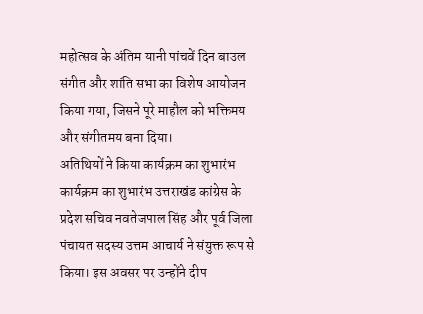महोत्सव के अंतिम यानी पांचवें दिन बाउल संगीत और शांति सभा का विशेष आयोजन किया गया, जिसने पूरे माहौल को भक्तिमय और संगीतमय बना दिया।
अतिथियों ने किया कार्यक्रम का शुभारंभ
कार्यक्रम का शुभारंभ उत्तराखंड कांग्रेस के प्रदेश सचिव नवतेजपाल सिंह और पूर्व जिला पंचायत सदस्य उत्तम आचार्य ने संयुक्त रूप से किया। इस अवसर पर उन्होंने दीप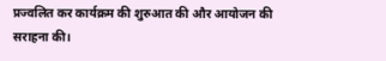प्रज्वलित कर कार्यक्रम की शुरुआत की और आयोजन की सराहना की।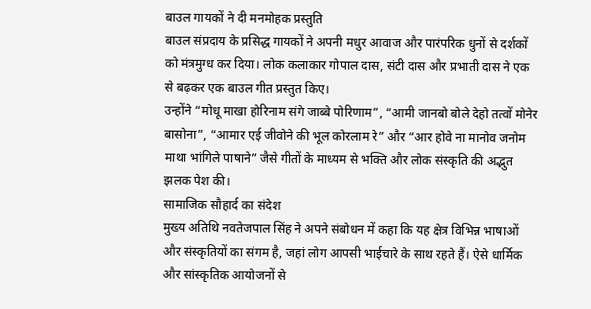बाउल गायकों ने दी मनमोहक प्रस्तुति
बाउल संप्रदाय के प्रसिद्ध गायकों ने अपनी मधुर आवाज और पारंपरिक धुनों से दर्शकों को मंत्रमुग्ध कर दिया। लोक कलाकार गोपाल दास, संटी दास और प्रभाती दास ने एक से बढ़कर एक बाउल गीत प्रस्तुत किए।
उन्होंने “मोधू माखा होरिनाम संगे जाब्बे पोरिणाम”, “आमी जानबो बोले देहो तत्वों मोनेर बासोना”, “आमार एई जीवोने की भूल कोरलाम रे” और “आर होवे ना मानोव जनोम माथा भांगिले पाषाने” जैसे गीतों के माध्यम से भक्ति और लोक संस्कृति की अद्भुत झलक पेश की।
सामाजिक सौहार्द का संदेश
मुख्य अतिथि नवतेजपाल सिंह ने अपने संबोधन में कहा कि यह क्षेत्र विभिन्न भाषाओं और संस्कृतियों का संगम है, जहां लोग आपसी भाईचारे के साथ रहते हैं। ऐसे धार्मिक और सांस्कृतिक आयोजनों से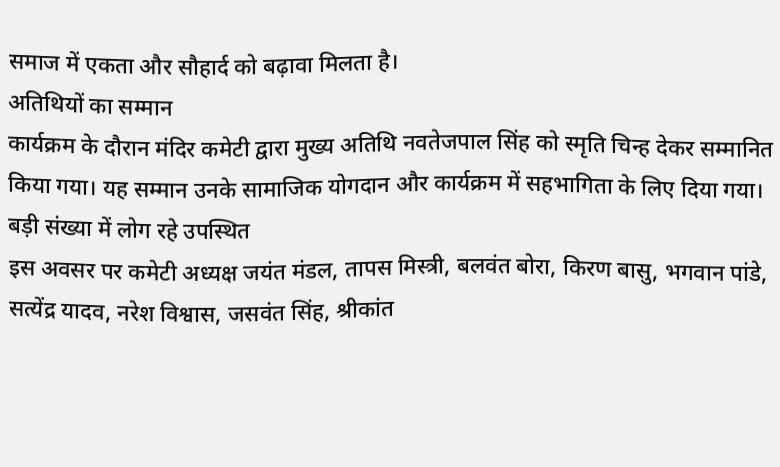समाज में एकता और सौहार्द को बढ़ावा मिलता है।
अतिथियों का सम्मान
कार्यक्रम के दौरान मंदिर कमेटी द्वारा मुख्य अतिथि नवतेजपाल सिंह को स्मृति चिन्ह देकर सम्मानित किया गया। यह सम्मान उनके सामाजिक योगदान और कार्यक्रम में सहभागिता के लिए दिया गया।
बड़ी संख्या में लोग रहे उपस्थित
इस अवसर पर कमेटी अध्यक्ष जयंत मंडल, तापस मिस्त्री, बलवंत बोरा, किरण बासु, भगवान पांडे, सत्येंद्र यादव, नरेश विश्वास, जसवंत सिंह, श्रीकांत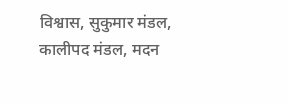विश्वास, सुकुमार मंडल, कालीपद मंडल, मदन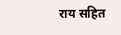राय सहित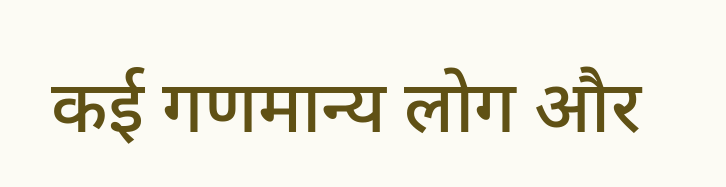कई गणमान्य लोग और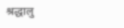श्रद्धालु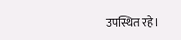उपस्थित रहे।